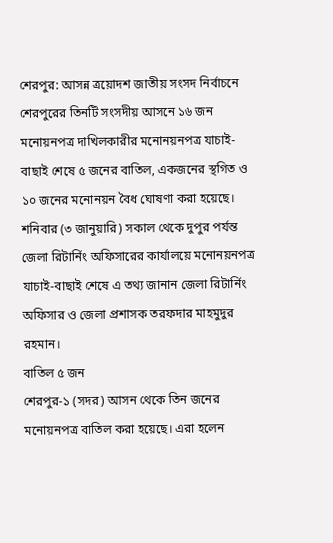শেরপুর: আসন্ন ত্রয়োদশ জাতীয় সংসদ নির্বাচনে শেরপুরের তিনটি সংসদীয় আসনে ১৬ জন মনোয়নপত্র দাখিলকারীর মনোনয়নপত্র যাচাই-বাছাই শেষে ৫ জনের বাতিল, একজনের স্থগিত ও ১০ জনের মনোনয়ন বৈধ ঘোষণা করা হয়েছে।
শনিবার (৩ জানুয়ারি) সকাল থেকে দুপুর পর্যন্ত জেলা রিটার্নিং অফিসারের কার্যালয়ে মনোনয়নপত্র যাচাই-বাছাই শেষে এ তথ্য জানান জেলা রিটার্নিং অফিসার ও জেলা প্রশাসক তরফদার মাহমুদুর রহমান।
বাতিল ৫ জন
শেরপুর-১ (সদর) আসন থেকে তিন জনের মনোয়নপত্র বাতিল করা হয়েছে। এরা হলেন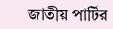জাতীয় পার্টির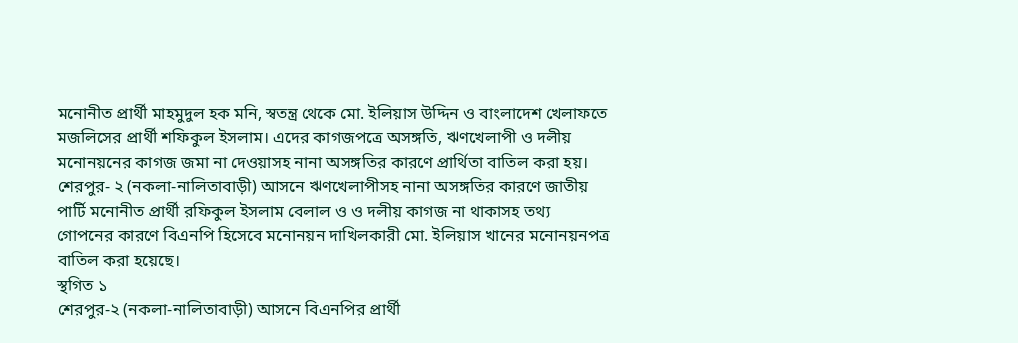মনোনীত প্রার্থী মাহমুদুল হক মনি, স্বতন্ত্র থেকে মো. ইলিয়াস উদ্দিন ও বাংলাদেশ খেলাফতে মজলিসের প্রার্থী শফিকুল ইসলাম। এদের কাগজপত্রে অসঙ্গতি, ঋণখেলাপী ও দলীয় মনোনয়নের কাগজ জমা না দেওয়াসহ নানা অসঙ্গতির কারণে প্রার্থিতা বাতিল করা হয়।
শেরপুর- ২ (নকলা-নালিতাবাড়ী) আসনে ঋণখেলাপীসহ নানা অসঙ্গতির কারণে জাতীয় পার্টি মনোনীত প্রার্থী রফিকুল ইসলাম বেলাল ও ও দলীয় কাগজ না থাকাসহ তথ্য গোপনের কারণে বিএনপি হিসেবে মনোনয়ন দাখিলকারী মো. ইলিয়াস খানের মনোনয়নপত্র বাতিল করা হয়েছে।
স্থগিত ১
শেরপুর-২ (নকলা-নালিতাবাড়ী) আসনে বিএনপির প্রার্থী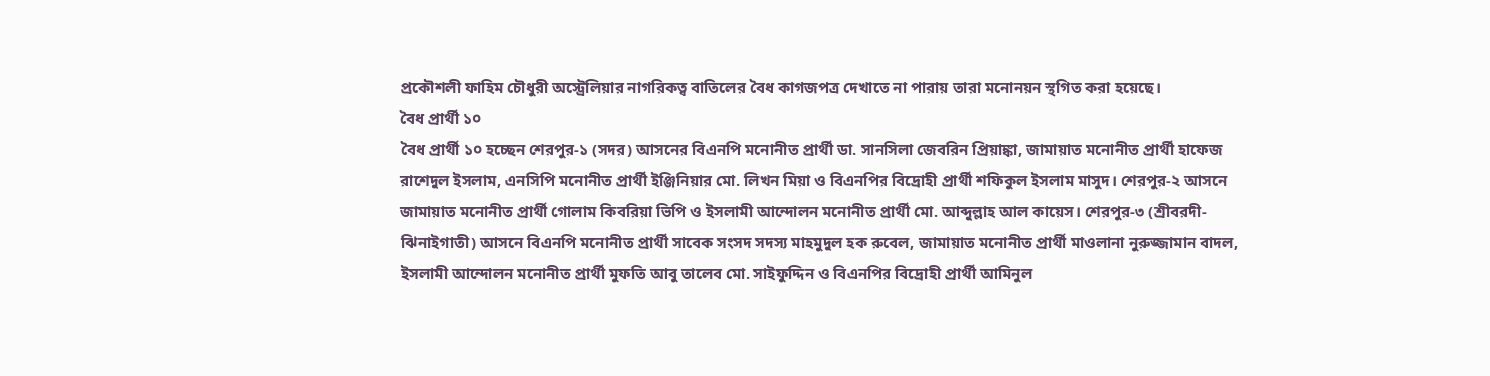প্রকৌশলী ফাহিম চৌধুরী অস্ট্রেলিয়ার নাগরিকত্ব বাতিলের বৈধ কাগজপত্র দেখাতে না পারায় তারা মনোনয়ন স্থগিত করা হয়েছে।
বৈধ প্রার্থী ১০
বৈধ প্রার্থী ১০ হচ্ছেন শেরপুর-১ (সদর) আসনের বিএনপি মনোনীত প্রার্থী ডা. সানসিলা জেবরিন প্রিয়াঙ্কা, জামায়াত মনোনীত প্রার্থী হাফেজ রাশেদুল ইসলাম, এনসিপি মনোনীত প্রার্থী ইঞ্জিনিয়ার মো. লিখন মিয়া ও বিএনপির বিদ্রোহী প্রার্থী শফিকুল ইসলাম মাসুদ। শেরপুর-২ আসনে জামায়াত মনোনীত প্রার্থী গোলাম কিবরিয়া ভিপি ও ইসলামী আন্দোলন মনোনীত প্রার্থী মো. আব্দুল্লাহ আল কায়েস। শেরপুর-৩ (শ্রীবরদী-ঝিনাইগাতী) আসনে বিএনপি মনোনীত প্রার্থী সাবেক সংসদ সদস্য মাহমুদুল হক রুবেল, জামায়াত মনোনীত প্রার্থী মাওলানা নুরুজ্জামান বাদল, ইসলামী আন্দোলন মনোনীত প্রার্থী মুফতি আবু তালেব মো. সাইফুদ্দিন ও বিএনপির বিদ্রোহী প্রার্থী আমিনুল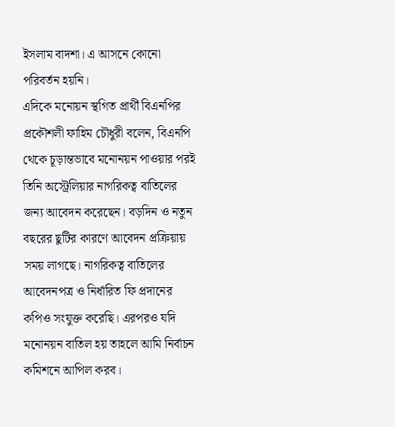ইসলাম বাদশা। এ আসনে কোনো পরিবর্তন হয়নি।
এদিকে মনোয়ন স্থগিত প্রার্থী বিএনপির প্রকৌশলী ফাহিম চৌধুরী বলেন, বিএনপি থেকে চূড়ান্তভাবে মনোনয়ন পাওয়ার পরই তিনি অস্ট্রেলিয়ার নাগরিকত্ব বাতিলের জন্য আবেদন করেছেন। বড়দিন ও নতুন বছরের ছুটির কারণে আবেদন প্রক্রিয়ায় সময় লাগছে। নাগরিকত্ব বাতিলের আবেদনপত্র ও নির্ধারিত ফি প্রদানের কপিও সংযুক্ত করেছি। এরপরও যদি মনোনয়ন বাতিল হয় তাহলে আমি নির্বাচন কমিশনে আপিল করব।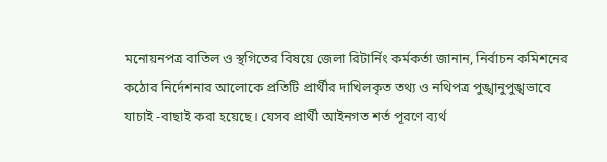মনোয়নপত্র বাতিল ও স্থগিতের বিষয়ে জেলা রিটার্নিং কর্মকর্তা জানান, নির্বাচন কমিশনের কঠোর নির্দেশনার আলোকে প্রতিটি প্রার্থীর দাখিলকৃত তথ্য ও নথিপত্র পুঙ্খানুপুঙ্খভাবে যাচাই -বাছাই করা হয়েছে। যেসব প্রার্থী আইনগত শর্ত পূরণে ব্যর্থ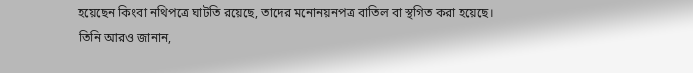হয়েছেন কিংবা নথিপত্রে ঘাটতি রয়েছে, তাদের মনোনয়নপত্র বাতিল বা স্থগিত করা হয়েছে।
তিনি আরও জানান,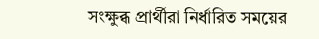সংক্ষুব্ধ প্রার্থীরা নির্ধারিত সময়ের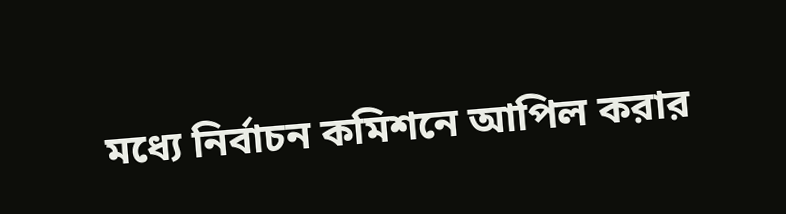মধ্যে নির্বাচন কমিশনে আপিল করার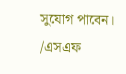সুযোগ পাবেন।
/এসএফ